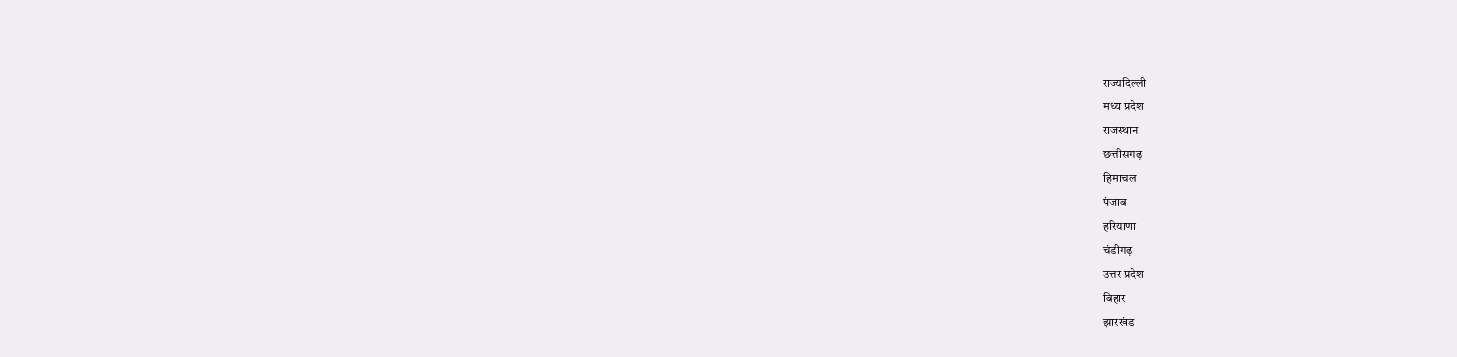राज्यदिल्ली
मध्य प्रदेश
राजस्थान
छत्तीसगढ़
हिमाचल
पंजाब
हरियाणा
चंडीगढ़
उत्तर प्रदेश
बिहार
झारखंड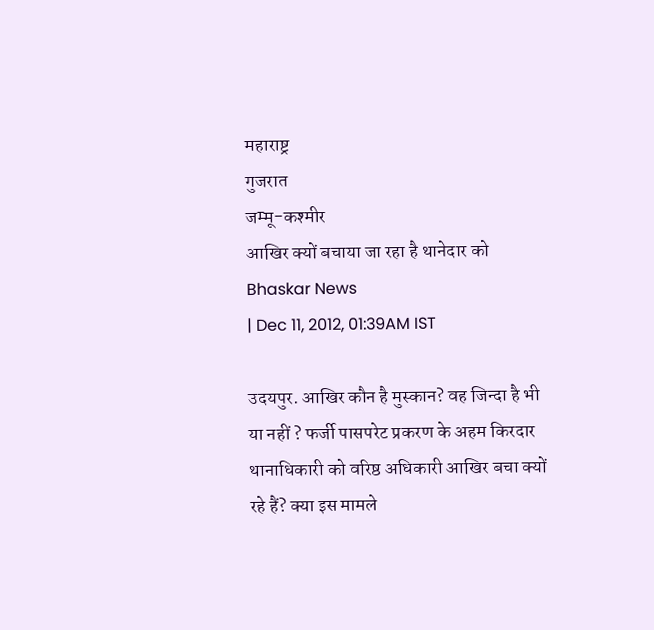महाराष्ट्र
गुजरात
जम्मू-कश्मीर
आखिर क्यों बचाया जा रहा है थानेदार को
Bhaskar News
| Dec 11, 2012, 01:39AM IST

उदयपुर. आखिर कौन है मुस्कान? वह जिन्दा है भी या नहीं ? फर्जी पासपरेट प्रकरण के अहम किरदार थानाधिकारी को वरिष्ठ अधिकारी आखिर बचा क्यों रहे हैं? क्या इस मामले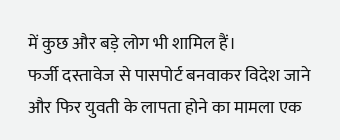में कुछ और बड़े लोग भी शामिल हैं।
फर्जी दस्तावेज से पासपोर्ट बनवाकर विदेश जाने और फिर युवती के लापता होने का मामला एक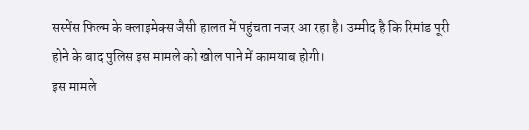सस्पेंस फिल्म के क्लाइमेक्स जैसी हालत में पहुंचता नजर आ रहा है। उम्मीद है कि रिमांड पूरी होने के बाद पुलिस इस मामले को खोल पाने में कामयाब होगी।
इस मामले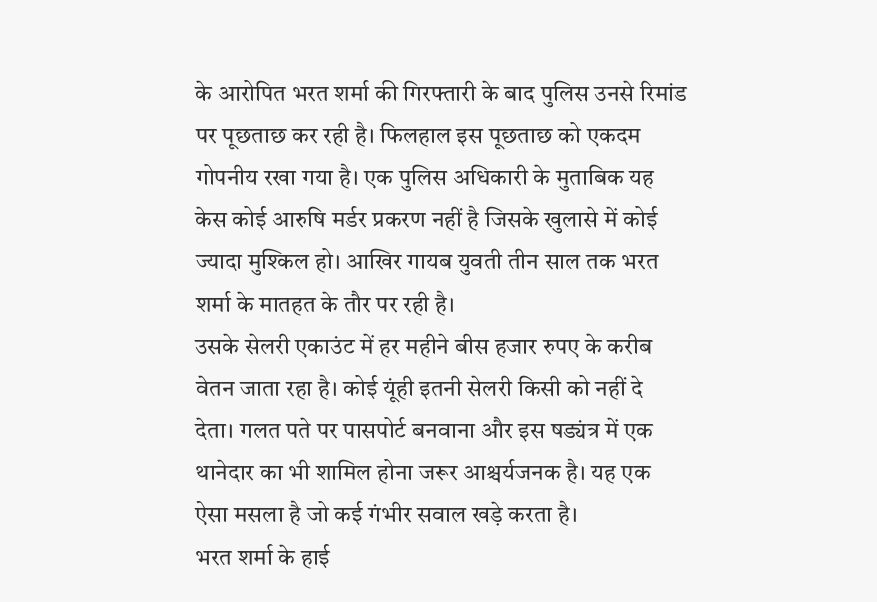के आरोपित भरत शर्मा की गिरफ्तारी के बाद पुलिस उनसे रिमांड पर पूछताछ कर रही है। फिलहाल इस पूछताछ को एकदम गोपनीय रखा गया है। एक पुलिस अधिकारी के मुताबिक यह केस कोई आरुषि मर्डर प्रकरण नहीं है जिसके खुलासे में कोई ज्यादा मुश्किल हो। आखिर गायब युवती तीन साल तक भरत शर्मा के मातहत के तौर पर रही है।
उसके सेलरी एकाउंट में हर महीने बीस हजार रुपए के करीब वेतन जाता रहा है। कोई यूंही इतनी सेलरी किसी को नहीं दे देता। गलत पते पर पासपोर्ट बनवाना और इस षड्यंत्र में एक थानेदार का भी शामिल होना जरूर आश्चर्यजनक है। यह एक ऐसा मसला है जो कई गंभीर सवाल खड़े करता है।
भरत शर्मा के हाई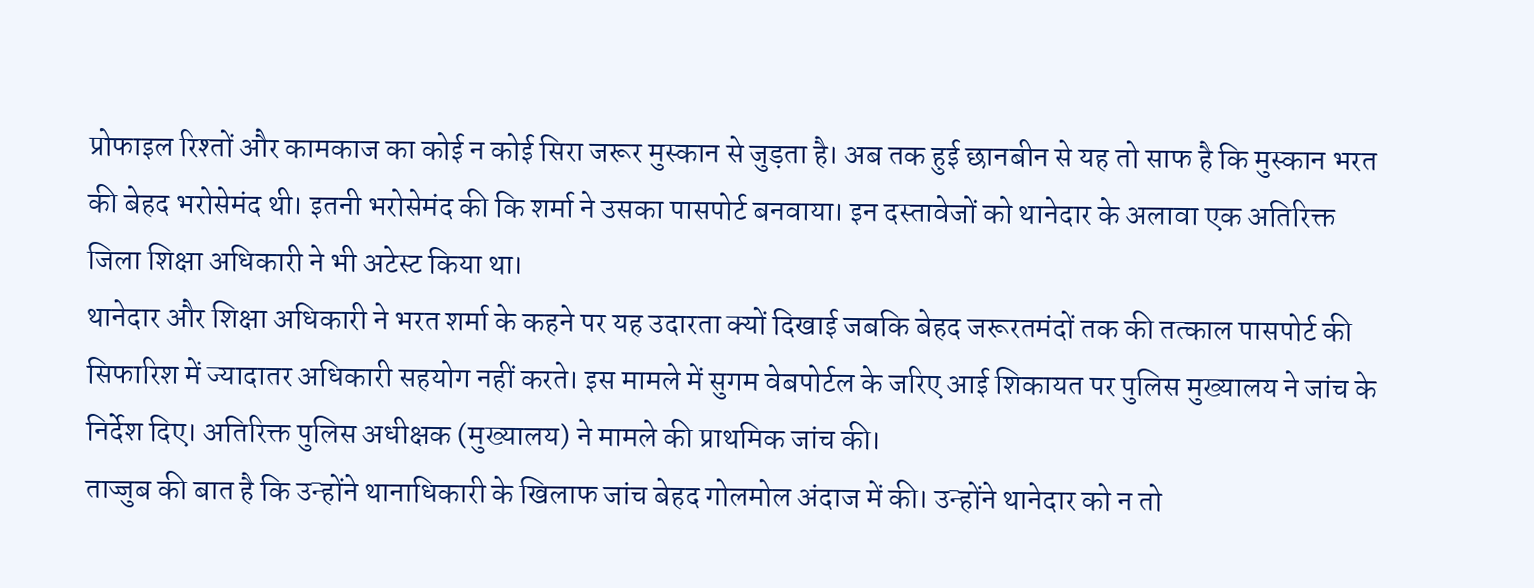प्रोफाइल रिश्तों और कामकाज का कोई न कोई सिरा जरूर मुस्कान से जुड़ता है। अब तक हुई छानबीन से यह तो साफ है कि मुस्कान भरत की बेहद भरोसेमंद थी। इतनी भरोसेमंद की कि शर्मा ने उसका पासपोर्ट बनवाया। इन दस्तावेजों को थानेदार के अलावा एक अतिरिक्त जिला शिक्षा अधिकारी ने भी अटेस्ट किया था।
थानेदार और शिक्षा अधिकारी ने भरत शर्मा के कहने पर यह उदारता क्यों दिखाई जबकि बेहद जरूरतमंदों तक की तत्काल पासपोर्ट की सिफारिश में ज्यादातर अधिकारी सहयोग नहीं करते। इस मामले में सुगम वेबपोर्टल के जरिए आई शिकायत पर पुलिस मुख्यालय ने जांच के निर्देश दिए। अतिरिक्त पुलिस अधीक्षक (मुख्यालय) ने मामले की प्राथमिक जांच की।
ताज्जुब की बात है कि उन्होंने थानाधिकारी के खिलाफ जांच बेहद गोलमोल अंदाज में की। उन्होंने थानेदार को न तो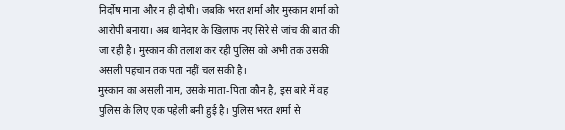निर्दोष माना और न ही दोषी। जबकि भरत शर्मा और मुस्कान शर्मा को आरोपी बनाया। अब थानेदार के खिलाफ नए सिरे से जांच की बात की जा रही है। मुस्कान की तलाश कर रही पुलिस को अभी तक उसकी असली पहचान तक पता नहीं चल सकी है।
मुस्कान का असली नाम, उसके माता-पिता कौन है, इस बारे में वह पुलिस के लिए एक पहेली बनी हुई है। पुलिस भरत शर्मा से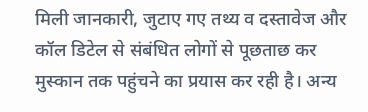मिली जानकारी, जुटाए गए तथ्य व दस्तावेज और कॉल डिटेल से संबंधित लोगों से पूछताछ कर मुस्कान तक पहुंचने का प्रयास कर रही है। अन्य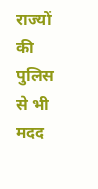राज्यों की पुलिस से भी मदद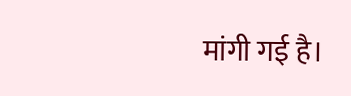मांगी गई है।